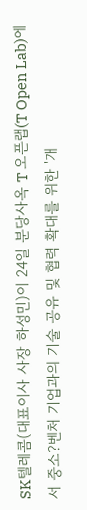SK텔레콤(대표이사 사장 하성민)이 24일 분당사옥 T 오픈랩(T Open Lab)에서 중소?벤처 기업과의 기술 공유 및 협력 확대를 위한 '개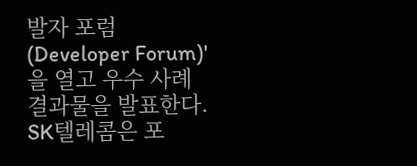발자 포럼(Developer Forum)'을 열고 우수 사례 결과물을 발표한다.
SK텔레콤은 포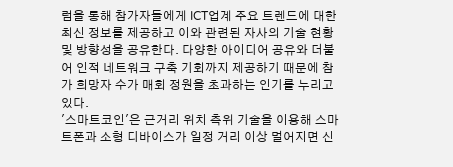럼을 통해 참가자들에게 ICT업계 주요 트렌드에 대한 최신 정보를 제공하고 이와 관련된 자사의 기술 현황 및 방향성을 공유한다. 다양한 아이디어 공유와 더불어 인적 네트워크 구축 기회까지 제공하기 때문에 참가 희망자 수가 매회 정원을 초과하는 인기를 누리고 있다.
'스마트코인'은 근거리 위치 측위 기술을 이용해 스마트폰과 소형 디바이스가 일정 거리 이상 멀어지면 신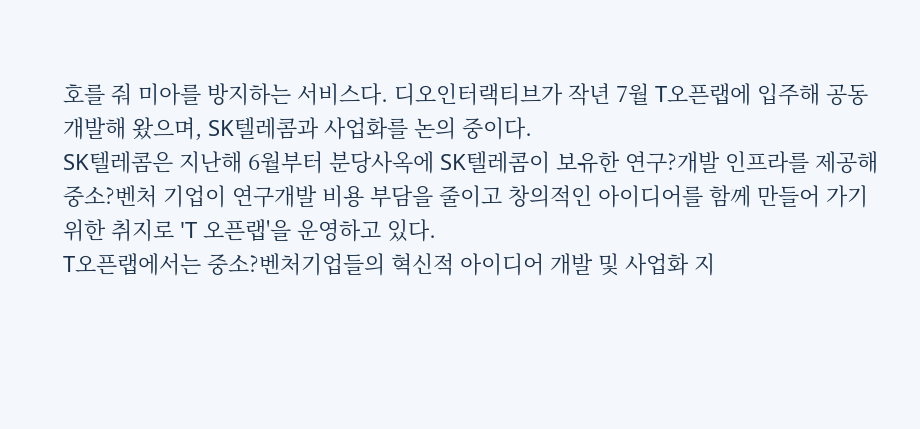호를 줘 미아를 방지하는 서비스다. 디오인터랙티브가 작년 7월 T오픈랩에 입주해 공동 개발해 왔으며, SK텔레콤과 사업화를 논의 중이다.
SK텔레콤은 지난해 6월부터 분당사옥에 SK텔레콤이 보유한 연구?개발 인프라를 제공해 중소?벤처 기업이 연구개발 비용 부담을 줄이고 창의적인 아이디어를 함께 만들어 가기 위한 취지로 'T 오픈랩'을 운영하고 있다.
T오픈랩에서는 중소?벤처기업들의 혁신적 아이디어 개발 및 사업화 지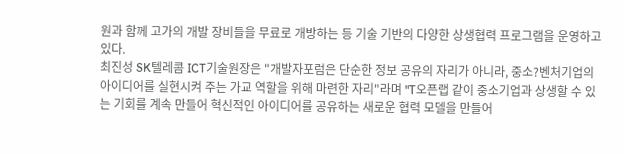원과 함께 고가의 개발 장비들을 무료로 개방하는 등 기술 기반의 다양한 상생협력 프로그램을 운영하고 있다.
최진성 SK텔레콤 ICT기술원장은 "개발자포럼은 단순한 정보 공유의 자리가 아니라, 중소?벤처기업의 아이디어를 실현시켜 주는 가교 역할을 위해 마련한 자리"라며 "T오픈랩 같이 중소기업과 상생할 수 있는 기회를 계속 만들어 혁신적인 아이디어를 공유하는 새로운 협력 모델을 만들어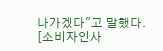나가겠다"고 말했다.
[소비자인사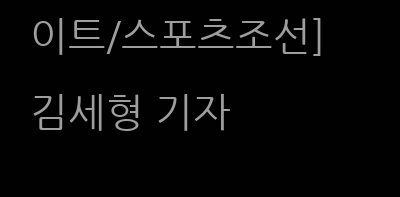이트/스포츠조선] 김세형 기자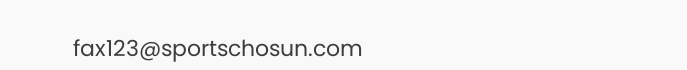fax123@sportschosun.com